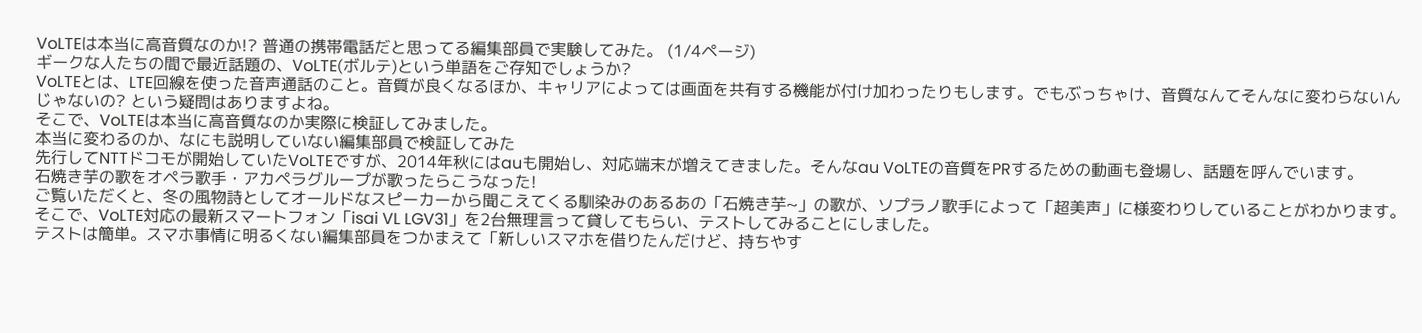VoLTEは本当に高音質なのか!? 普通の携帯電話だと思ってる編集部員で実験してみた。 (1/4ページ)
ギークな人たちの間で最近話題の、VoLTE(ボルテ)という単語をご存知でしょうか?
VoLTEとは、LTE回線を使った音声通話のこと。音質が良くなるほか、キャリアによっては画面を共有する機能が付け加わったりもします。でもぶっちゃけ、音質なんてそんなに変わらないんじゃないの? という疑問はありますよね。
そこで、VoLTEは本当に高音質なのか実際に検証してみました。
本当に変わるのか、なにも説明していない編集部員で検証してみた
先行してNTTドコモが開始していたVoLTEですが、2014年秋にはauも開始し、対応端末が増えてきました。そんなau VoLTEの音質をPRするための動画も登場し、話題を呼んでいます。
石焼き芋の歌をオペラ歌手・アカペラグループが歌ったらこうなった!
ご覧いただくと、冬の風物詩としてオールドなスピーカーから聞こえてくる馴染みのあるあの「石焼き芋~」の歌が、ソプラノ歌手によって「超美声」に様変わりしていることがわかります。
そこで、VoLTE対応の最新スマートフォン「isai VL LGV31」を2台無理言って貸してもらい、テストしてみることにしました。
テストは簡単。スマホ事情に明るくない編集部員をつかまえて「新しいスマホを借りたんだけど、持ちやす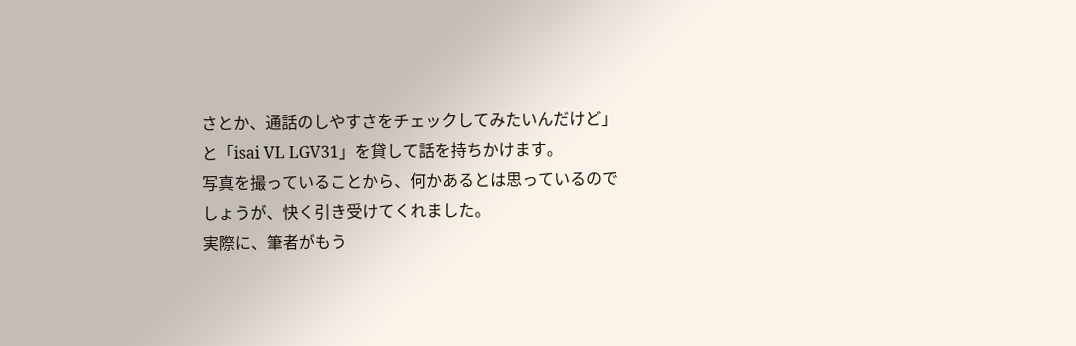さとか、通話のしやすさをチェックしてみたいんだけど」と「isai VL LGV31」を貸して話を持ちかけます。
写真を撮っていることから、何かあるとは思っているのでしょうが、快く引き受けてくれました。
実際に、筆者がもう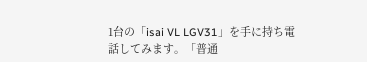1台の「isai VL LGV31」を手に持ち電話してみます。「普通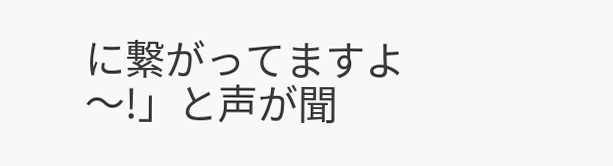に繋がってますよ〜!」と声が聞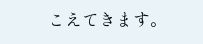こえてきます。